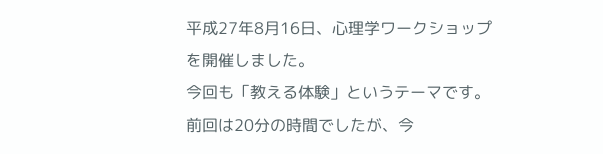平成27年8月16日、心理学ワークショップを開催しました。
今回も「教える体験」というテーマです。
前回は20分の時間でしたが、今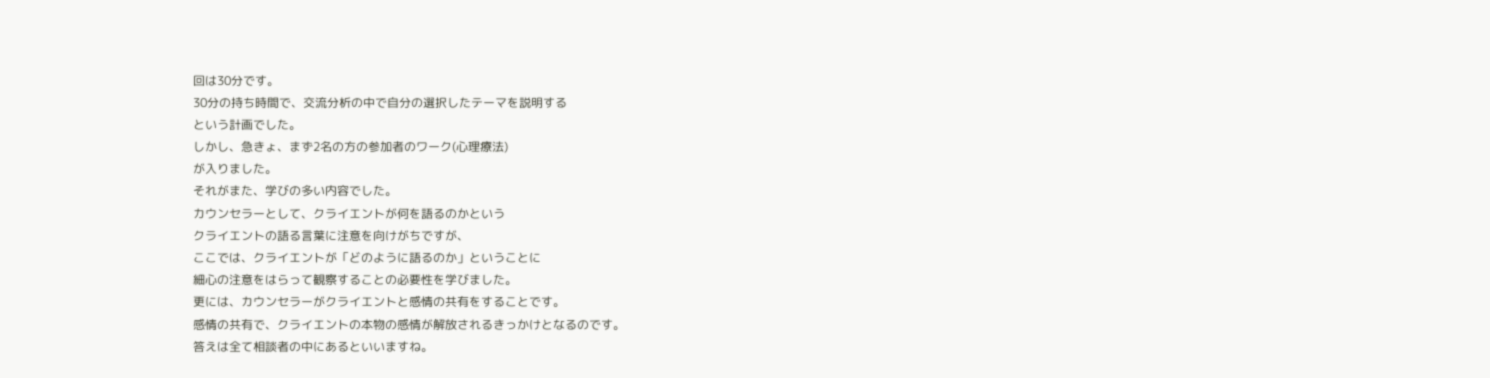回は30分です。
30分の持ち時間で、交流分析の中で自分の選択したテーマを説明する
という計画でした。
しかし、急きょ、まず2名の方の参加者のワーク(心理療法)
が入りました。
それがまた、学びの多い内容でした。
カウンセラーとして、クライエントが何を語るのかという
クライエントの語る言葉に注意を向けがちですが、
ここでは、クライエントが「どのように語るのか」ということに
細心の注意をはらって観察することの必要性を学びました。
更には、カウンセラーがクライエントと感情の共有をすることです。
感情の共有で、クライエントの本物の感情が解放されるきっかけとなるのです。
答えは全て相談者の中にあるといいますね。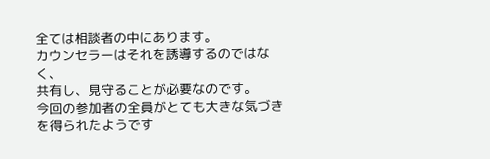全ては相談者の中にあります。
カウンセラーはそれを誘導するのではなく、
共有し、見守ることが必要なのです。
今回の参加者の全員がとても大きな気づきを得られたようです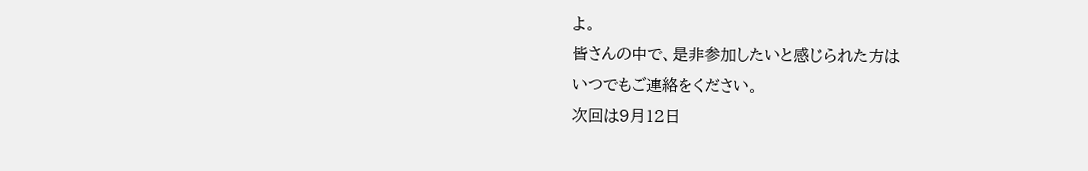よ。
皆さんの中で、是非参加したいと感じられた方は
いつでもご連絡をください。
次回は9月12日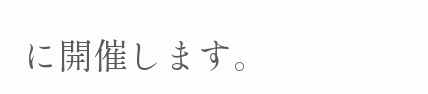に開催します。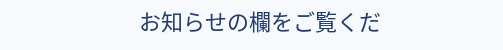お知らせの欄をご覧くだ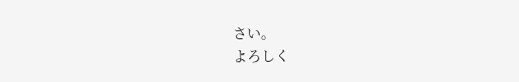さい。
よろしく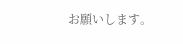お願いします。